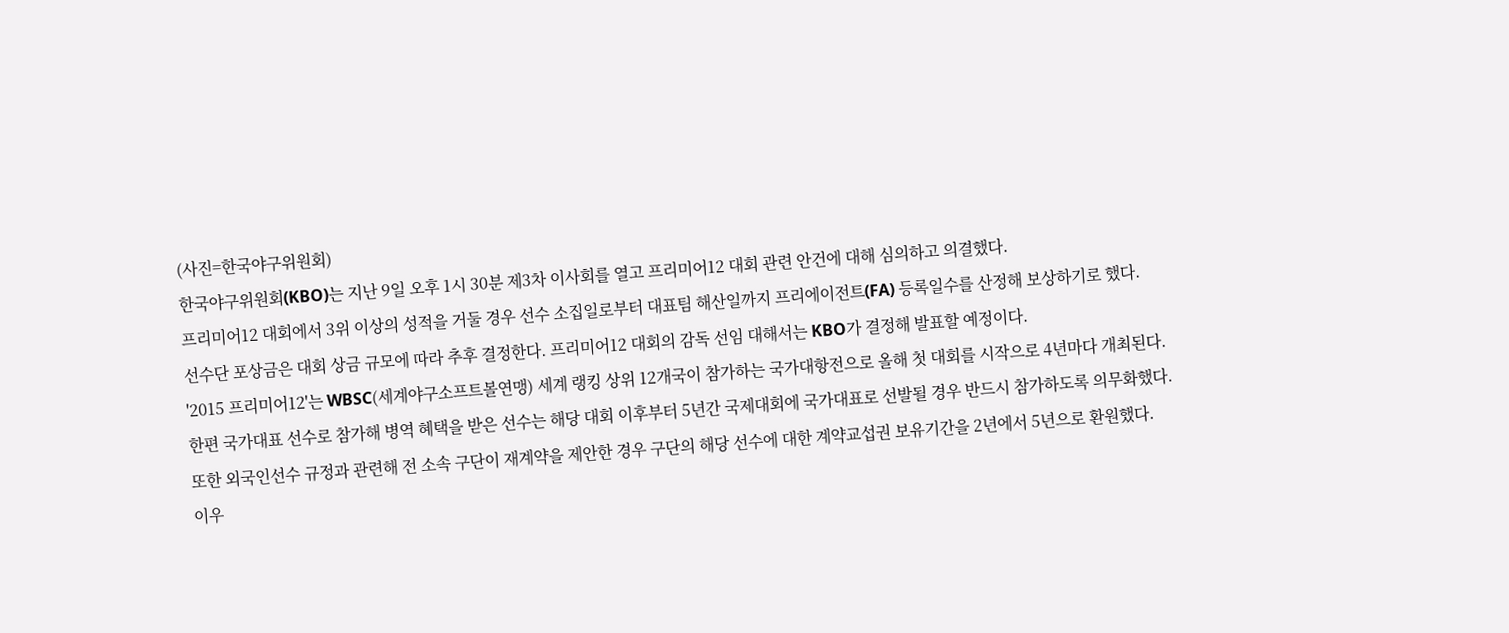(사진=한국야구위원회)
한국야구위원회(KBO)는 지난 9일 오후 1시 30분 제3차 이사회를 열고 프리미어12 대회 관련 안건에 대해 심의하고 의결했다.
프리미어12 대회에서 3위 이상의 성적을 거둘 경우 선수 소집일로부터 대표팀 해산일까지 프리에이전트(FA) 등록일수를 산정해 보상하기로 했다.
선수단 포상금은 대회 상금 규모에 따라 추후 결정한다. 프리미어12 대회의 감독 선임 대해서는 KBO가 결정해 발표할 예정이다.
'2015 프리미어12'는 WBSC(세계야구소프트볼연맹) 세계 랭킹 상위 12개국이 참가하는 국가대항전으로 올해 첫 대회를 시작으로 4년마다 개최된다.
한편 국가대표 선수로 참가해 병역 혜택을 받은 선수는 해당 대회 이후부터 5년간 국제대회에 국가대표로 선발될 경우 반드시 참가하도록 의무화했다.
또한 외국인선수 규정과 관련해 전 소속 구단이 재계약을 제안한 경우 구단의 해당 선수에 대한 계약교섭권 보유기간을 2년에서 5년으로 환원했다.
이우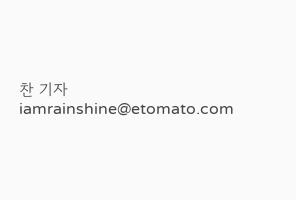찬 기자 iamrainshine@etomato.com